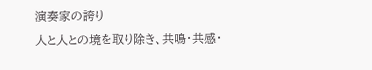演奏家の誇り
人と人との境を取り除き、共鳴・共感・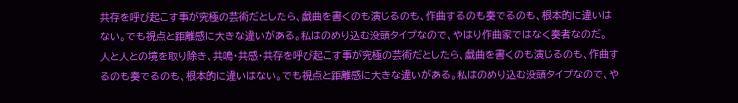共存を呼び起こす事が究極の芸術だとしたら、戯曲を書くのも演じるのも、作曲するのも奏でるのも、根本的に違いはない。でも視点と距離感に大きな違いがある。私はのめり込む没頭タイプなので、やはり作曲家ではなく奏者なのだ。
人と人との境を取り除き、共鳴・共感・共存を呼び起こす事が究極の芸術だとしたら、戯曲を書くのも演じるのも、作曲するのも奏でるのも、根本的に違いはない。でも視点と距離感に大きな違いがある。私はのめり込む没頭タイプなので、や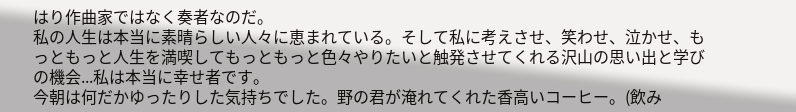はり作曲家ではなく奏者なのだ。
私の人生は本当に素晴らしい人々に恵まれている。そして私に考えさせ、笑わせ、泣かせ、もっともっと人生を満喫してもっともっと色々やりたいと触発させてくれる沢山の思い出と学びの機会...私は本当に幸せ者です。
今朝は何だかゆったりした気持ちでした。野の君が淹れてくれた香高いコーヒー。(飲み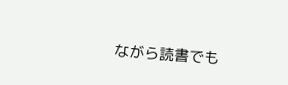ながら読書でも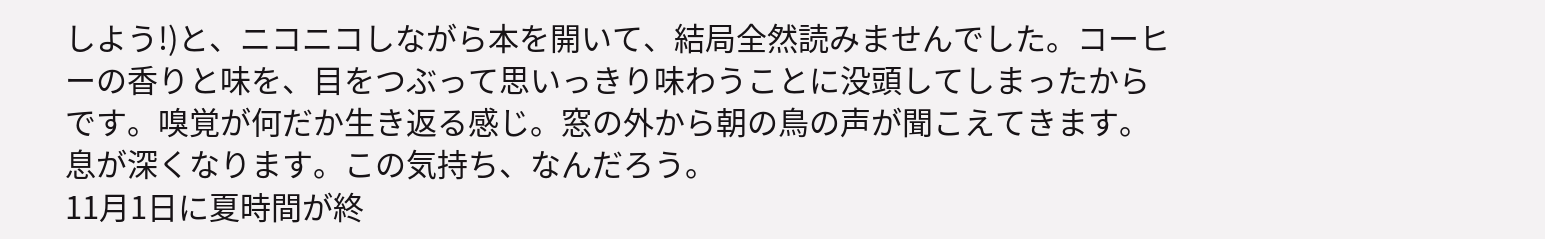しよう!)と、ニコニコしながら本を開いて、結局全然読みませんでした。コーヒーの香りと味を、目をつぶって思いっきり味わうことに没頭してしまったからです。嗅覚が何だか生き返る感じ。窓の外から朝の鳥の声が聞こえてきます。息が深くなります。この気持ち、なんだろう。
11月1日に夏時間が終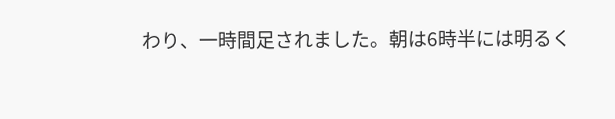わり、一時間足されました。朝は6時半には明るく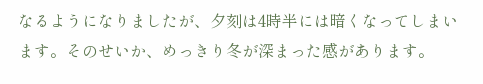なるようになりましたが、夕刻は4時半には暗くなってしまいます。そのせいか、めっきり冬が深まった感があります。